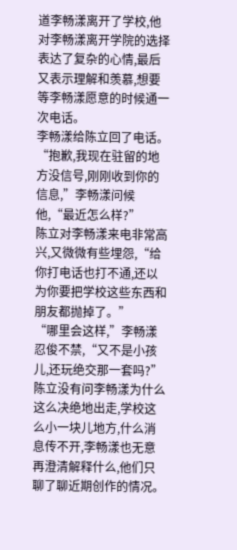道李畅漾离开了学校,他对李畅漾离开学院的选择表达了复杂的心情,最后又表示理解和羡慕,想要等李畅漾愿意的时候通一次电话。
李畅漾给陈立回了电话。
“抱歉,我现在驻留的地方没信号,刚刚收到你的信息,”李畅漾问候他,“最近怎么样?”
陈立对李畅漾来电非常高兴,又微微有些埋怨,“给你打电话也打不通,还以为你要把学校这些东西和朋友都抛掉了。”
“哪里会这样,”李畅漾忍俊不禁,“又不是小孩儿,还玩绝交那一套吗?”
陈立没有问李畅漾为什么这么决绝地出走,学校这么小一块儿地方,什么消息传不开,李畅漾也无意再澄清解释什么,他们只聊了聊近期创作的情况。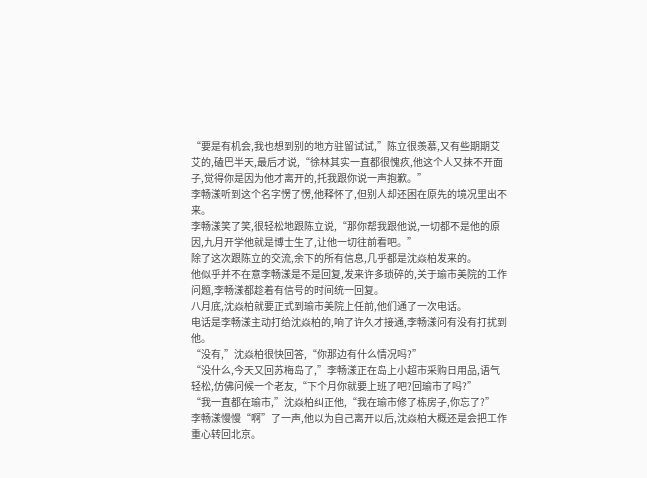“要是有机会,我也想到别的地方驻留试试,”陈立很羡慕,又有些期期艾艾的,磕巴半天,最后才说,“徐林其实一直都很愧疚,他这个人又抹不开面子,觉得你是因为他才离开的,托我跟你说一声抱歉。”
李畅漾听到这个名字愣了愣,他释怀了,但别人却还困在原先的境况里出不来。
李畅漾笑了笑,很轻松地跟陈立说,“那你帮我跟他说,一切都不是他的原因,九月开学他就是博士生了,让他一切往前看吧。”
除了这次跟陈立的交流,余下的所有信息,几乎都是沈焱柏发来的。
他似乎并不在意李畅漾是不是回复,发来许多琐碎的,关于瑜市美院的工作问题,李畅漾都趁着有信号的时间统一回复。
八月底,沈焱柏就要正式到瑜市美院上任前,他们通了一次电话。
电话是李畅漾主动打给沈焱柏的,响了许久才接通,李畅漾问有没有打扰到他。
“没有,”沈焱柏很快回答,“你那边有什么情况吗?”
“没什么,今天又回苏梅岛了,”李畅漾正在岛上小超市采购日用品,语气轻松,仿佛问候一个老友,“下个月你就要上班了吧?回瑜市了吗?”
“我一直都在瑜市,”沈焱柏纠正他,“我在瑜市修了栋房子,你忘了?”
李畅漾慢慢“啊”了一声,他以为自己离开以后,沈焱柏大概还是会把工作重心转回北京。